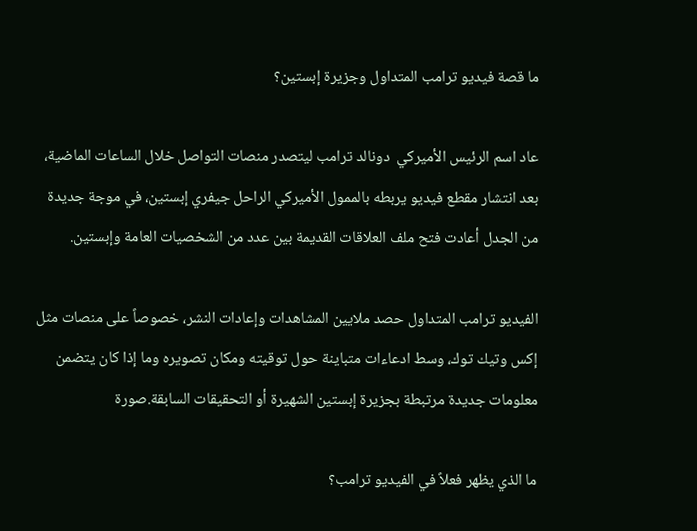ما قصة فيديو ترامب المتداول وجزيرة إبستين؟

عاد اسم الرئيس الأميركي  دونالد ترامب ليتصدر منصات التواصل خلال الساعات الماضية، بعد انتشار مقطع فيديو يربطه بالممول الأميركي الراحل جيفري إبستين، في موجة جديدة من الجدل أعادت فتح ملف العلاقات القديمة بين عدد من الشخصيات العامة وإبستين.

الفيديو ترامب المتداول حصد ملايين المشاهدات وإعادات النشر، خصوصاً على منصات مثل إكس وتيك توك، وسط ادعاءات متباينة حول توقيته ومكان تصويره وما إذا كان يتضمن معلومات جديدة مرتبطة بجزيرة إبستين الشهيرة أو التحقيقات السابقة.صورة

ما الذي يظهر فعلاً في الفيديو ترامب؟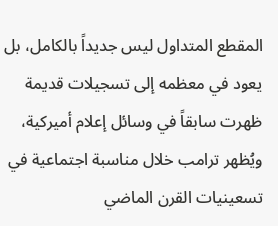المقطع المتداول ليس جديداً بالكامل، بل يعود في معظمه إلى تسجيلات قديمة ظهرت سابقاً في وسائل إعلام أميركية، ويُظهر ترامب خلال مناسبة اجتماعية في تسعينيات القرن الماضي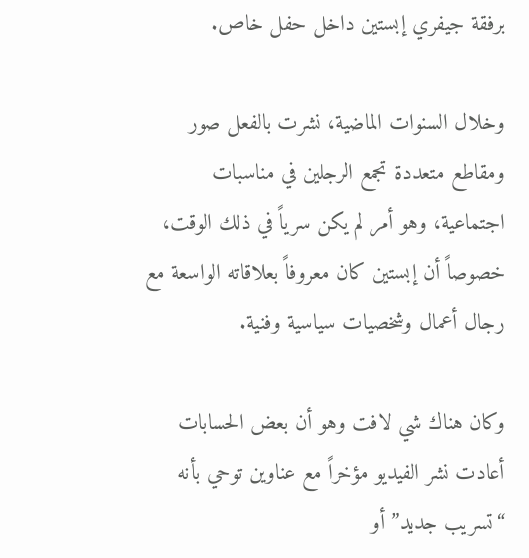برفقة جيفري إبستين داخل حفل خاص.

وخلال السنوات الماضية، نشرت بالفعل صور ومقاطع متعددة تجمع الرجلين في مناسبات اجتماعية، وهو أمر لم يكن سرياً في ذلك الوقت، خصوصاً أن إبستين كان معروفاً بعلاقاته الواسعة مع رجال أعمال وشخصيات سياسية وفنية.

وكان هناك شي لافت وهو أن بعض الحسابات أعادت نشر الفيديو مؤخراً مع عناوين توحي بأنه “تسريب جديد” أو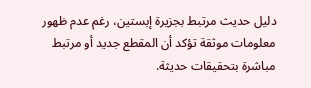دليل حديث مرتبط بجزيرة إبستين، رغم عدم ظهور معلومات موثقة تؤكد أن المقطع جديد أو مرتبط مباشرة بتحقيقات حديثة.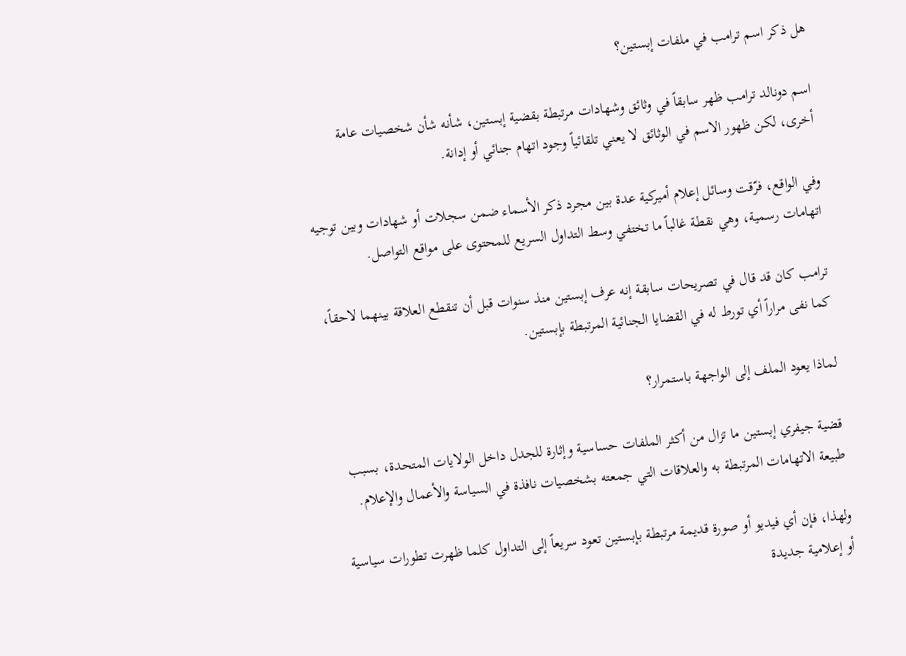هل ذكر اسم ترامب في ملفات إبستين؟

اسم دونالد ترامب ظهر سابقاً في وثائق وشهادات مرتبطة بقضية إبستين، شأنه شأن شخصيات عامة أخرى، لكن ظهور الاسم في الوثائق لا يعني تلقائياً وجود اتهام جنائي أو إدانة.

وفي الواقع، فرّقت وسائل إعلام أميركية عدة بين مجرد ذكر الأسماء ضمن سجلات أو شهادات وبين توجيه اتهامات رسمية، وهي نقطة غالباً ما تختفي وسط التداول السريع للمحتوى على مواقع التواصل.

ترامب كان قد قال في تصريحات سابقة إنه عرف إبستين منذ سنوات قبل أن تنقطع العلاقة بينهما لاحقاً، كما نفى مراراً أي تورط له في القضايا الجنائية المرتبطة بإبستين.

لماذا يعود الملف إلى الواجهة باستمرار؟

قضية جيفري إبستين ما تزال من أكثر الملفات حساسية وإثارة للجدل داخل الولايات المتحدة، بسبب طبيعة الاتهامات المرتبطة به والعلاقات التي جمعته بشخصيات نافذة في السياسة والأعمال والإعلام.

ولهذا، فإن أي فيديو أو صورة قديمة مرتبطة بإبستين تعود سريعاً إلى التداول كلما ظهرت تطورات سياسية أو إعلامية جديدة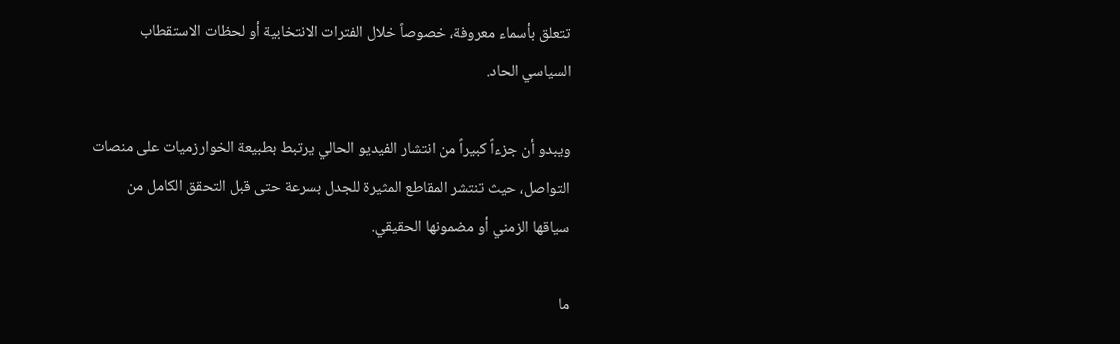تتعلق بأسماء معروفة، خصوصاً خلال الفترات الانتخابية أو لحظات الاستقطاب السياسي الحاد.

ويبدو أن جزءاً كبيراً من انتشار الفيديو الحالي يرتبط بطبيعة الخوارزميات على منصات التواصل، حيث تنتشر المقاطع المثيرة للجدل بسرعة حتى قبل التحقق الكامل من سياقها الزمني أو مضمونها الحقيقي.

ما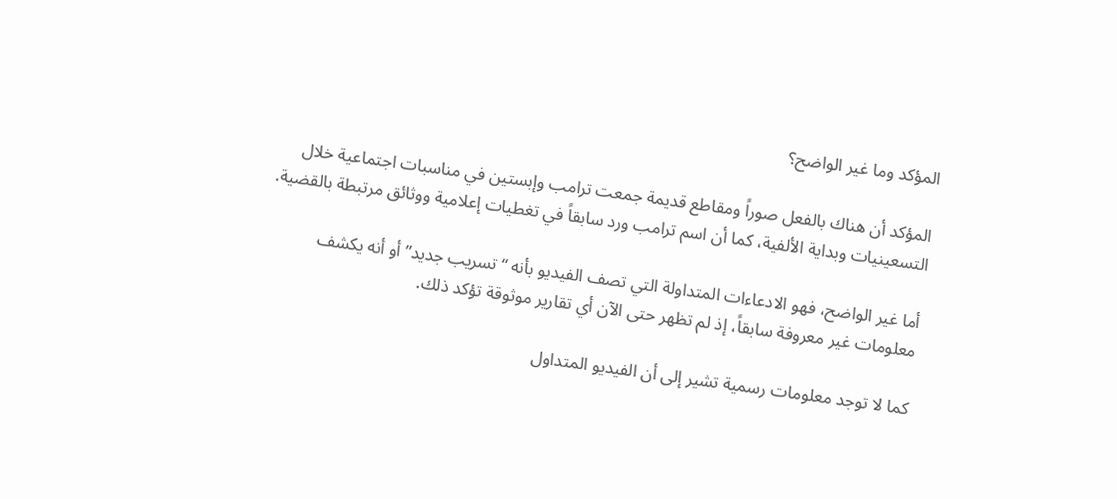المؤكد وما غير الواضح؟

المؤكد أن هناك بالفعل صوراً ومقاطع قديمة جمعت ترامب وإبستين في مناسبات اجتماعية خلال التسعينيات وبداية الألفية، كما أن اسم ترامب ورد سابقاً في تغطيات إعلامية ووثائق مرتبطة بالقضية.

أما غير الواضح، فهو الادعاءات المتداولة التي تصف الفيديو بأنه “تسريب جديد” أو أنه يكشف معلومات غير معروفة سابقاً، إذ لم تظهر حتى الآن أي تقارير موثوقة تؤكد ذلك.

كما لا توجد معلومات رسمية تشير إلى أن الفيديو المتداول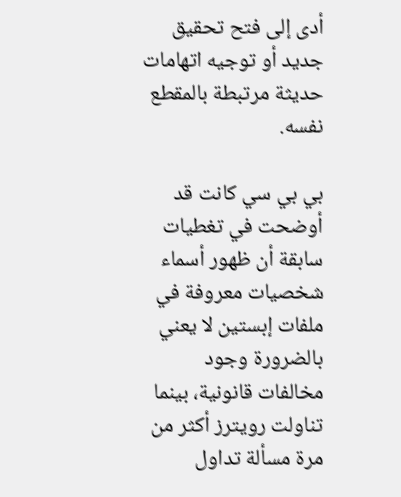أدى إلى فتح تحقيق جديد أو توجيه اتهامات حديثة مرتبطة بالمقطع نفسه.

بي بي سي كانت قد أوضحت في تغطيات سابقة أن ظهور أسماء شخصيات معروفة في ملفات إبستين لا يعني بالضرورة وجود مخالفات قانونية، بينما تناولت رويترز أكثر من مرة مسألة تداول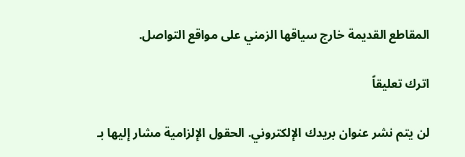المقاطع القديمة خارج سياقها الزمني على مواقع التواصل.

اترك تعليقاً

لن يتم نشر عنوان بريدك الإلكتروني. الحقول الإلزامية مشار إليها بـ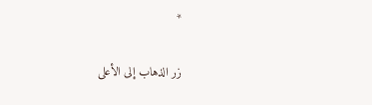*

زر الذهاب إلى الأعلى